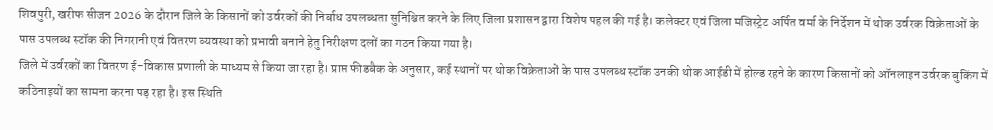शिवपुरी, खरीफ सीजन 2026 के दौरान जिले के किसानों को उर्वरकों की निर्बाध उपलब्धता सुनिश्चित करने के लिए जिला प्रशासन द्वारा विशेष पहल की गई है। कलेक्टर एवं जिला मजिस्ट्रेट अर्पित वर्मा के निर्देशन में थोक उर्वरक विक्रेताओं के पास उपलब्ध स्टॉक की निगरानी एवं वितरण व्यवस्था को प्रभावी बनाने हेतु निरीक्षण दलों का गठन किया गया है।
जिले में उर्वरकों का वितरण ई-विकास प्रणाली के माध्यम से किया जा रहा है। प्राप्त फीडबैक के अनुसार, कई स्थानों पर थोक विक्रेताओं के पास उपलब्ध स्टॉक उनकी थोक आईडी में होल्ड रहने के कारण किसानों को ऑनलाइन उर्वरक बुकिंग में कठिनाइयों का सामना करना पड़ रहा है। इस स्थिति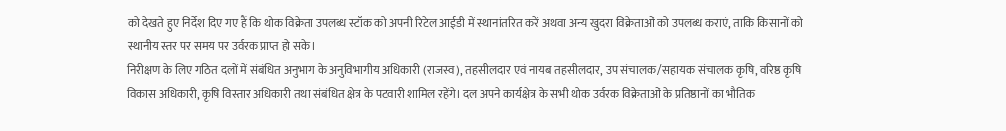को देखते हुए निर्देश दिए गए हैं कि थोक विक्रेता उपलब्ध स्टॉक को अपनी रिटेल आईडी में स्थानांतरित करें अथवा अन्य खुदरा विक्रेताओं को उपलब्ध कराएं, ताकि किसानों को स्थानीय स्तर पर समय पर उर्वरक प्राप्त हो सके।
निरीक्षण के लिए गठित दलों में संबंधित अनुभाग के अनुविभागीय अधिकारी (राजस्व), तहसीलदार एवं नायब तहसीलदार, उप संचालक/सहायक संचालक कृषि, वरिष्ठ कृषि विकास अधिकारी, कृषि विस्तार अधिकारी तथा संबंधित क्षेत्र के पटवारी शामिल रहेंगे। दल अपने कार्यक्षेत्र के सभी थोक उर्वरक विक्रेताओं के प्रतिष्ठानों का भौतिक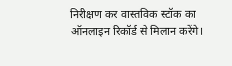निरीक्षण कर वास्तविक स्टॉक का ऑनलाइन रिकॉर्ड से मिलान करेंगे।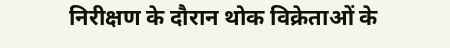निरीक्षण के दौरान थोक विक्रेताओं के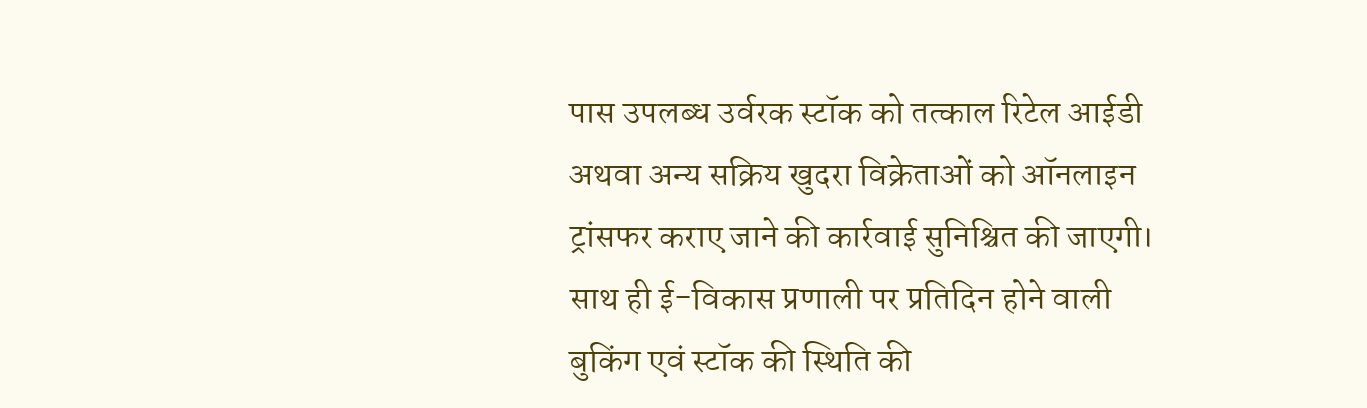पास उपलब्ध उर्वरक स्टॉक को तत्काल रिटेल आईडी अथवा अन्य सक्रिय खुदरा विक्रेताओं को ऑनलाइन ट्रांसफर कराए जाने की कार्रवाई सुनिश्चित की जाएगी। साथ ही ई-विकास प्रणाली पर प्रतिदिन होने वाली बुकिंग एवं स्टॉक की स्थिति की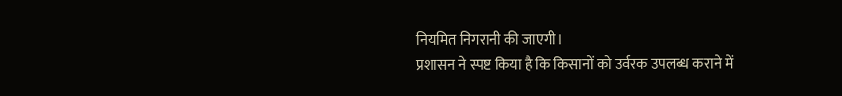नियमित निगरानी की जाएगी।
प्रशासन ने स्पष्ट किया है कि किसानों को उर्वरक उपलब्ध कराने में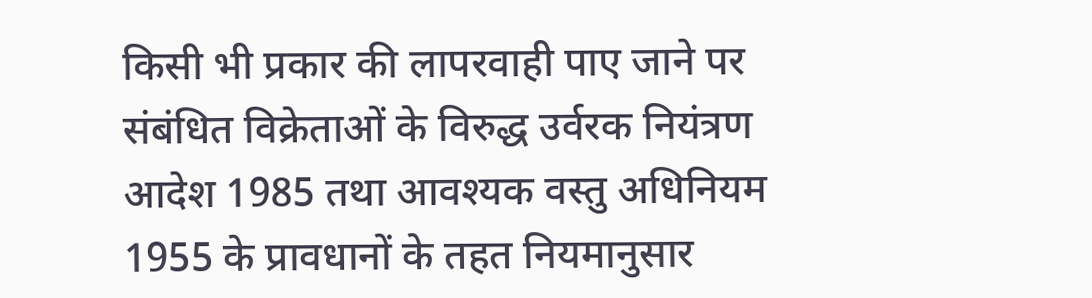किसी भी प्रकार की लापरवाही पाए जाने पर संबंधित विक्रेताओं के विरुद्ध उर्वरक नियंत्रण आदेश 1985 तथा आवश्यक वस्तु अधिनियम 1955 के प्रावधानों के तहत नियमानुसार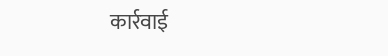कार्रवाई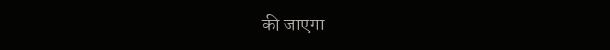की जाएगा